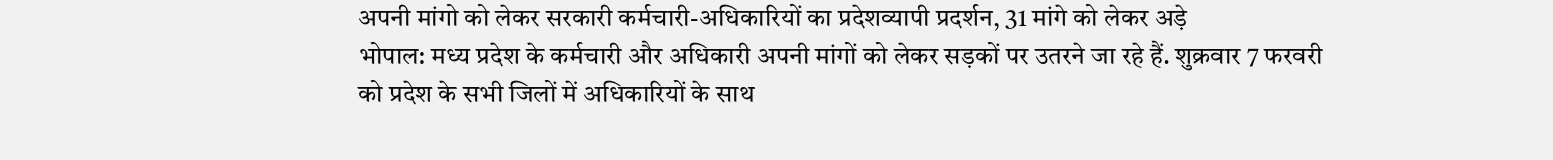अपनी मांगो को लेकर सरकारी कर्मचारी-अधिकारियों का प्रदेशव्यापी प्रदर्शन, 31 मांगे को लेकर अड़े
भोपाल: मध्य प्रदेश के कर्मचारी और अधिकारी अपनी मांगों को लेकर सड़कों पर उतरने जा रहे हैं. शुक्रवार 7 फरवरी को प्रदेश के सभी जिलों में अधिकारियों के साथ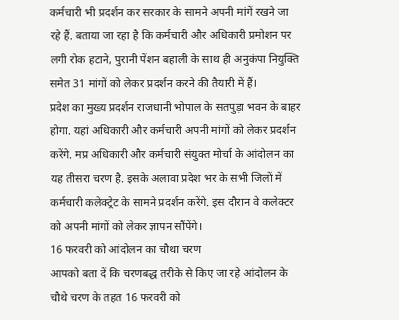कर्मचारी भी प्रदर्शन कर सरकार के सामने अपनी मांगें रखने जा रहे हैं. बताया जा रहा है कि कर्मचारी और अधिकारी प्रमोशन पर लगी रोक हटाने, पुरानी पेंशन बहाली के साथ ही अनुकंपा नियुक्ति समेत 31 मांगों को लेकर प्रदर्शन करने की तैयारी में हैं।
प्रदेश का मुख्य प्रदर्शन राजधानी भोपाल के सतपुड़ा भवन के बाहर होगा. यहां अधिकारी और कर्मचारी अपनी मांगों को लेकर प्रदर्शन करेंगे. मप्र अधिकारी और कर्मचारी संयुक्त मोर्चा के आंदोलन का यह तीसरा चरण है. इसके अलावा प्रदेश भर के सभी जिलों में कर्मचारी कलेक्ट्रेट के सामने प्रदर्शन करेंगे. इस दौरान वे कलेक्टर को अपनी मांगों को लेकर ज्ञापन सौंपेंगे।
16 फरवरी को आंदोलन का चौथा चरण
आपको बता दें कि चरणबद्ध तरीके से किए जा रहे आंदोलन के चौथे चरण के तहत 16 फरवरी को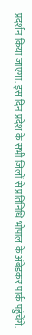प्रदर्शन किया जाएगा. इस दिन प्रदेश के सभी जिलों से प्रतिनिधि भोपाल के अंबेडकर पार्क पहुंचेंगे.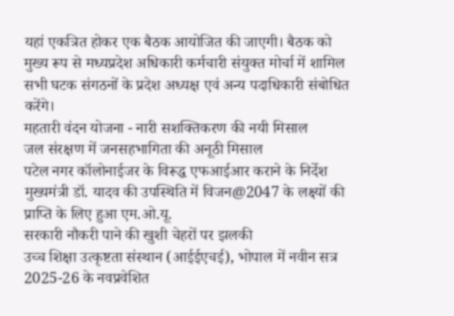यहां एकत्रित होकर एक बैठक आयोजित की जाएगी। बैठक को मुख्य रूप से मध्यप्रदेश अधिकारी कर्मचारी संयुक्त मोर्चा में शामिल सभी घटक संगठनों के प्रदेश अध्यक्ष एवं अन्य पदाधिकारी संबोधित करेंगे।
महतारी वंदन योजना - नारी सशक्तिकरण की नयी मिसाल
जल संरक्षण में जनसहभागिता की अनूठी मिसाल
पटेल नगर कॉलोनाईजर के विरूद्ध एफआईआर कराने के निर्देश
मुख्यमंत्री डॉ. यादव की उपस्थिति में विजन@2047 के लक्ष्यों की प्राप्ति के लिए हुआ एम.ओ.यू.
सरकारी नौकरी पाने की खुशी चेहरों पर झलकी
उच्च शिक्षा उत्कृष्टता संस्थान (आईईएचई), भोपाल में नवीन सत्र 2025-26 के नवप्रवेशित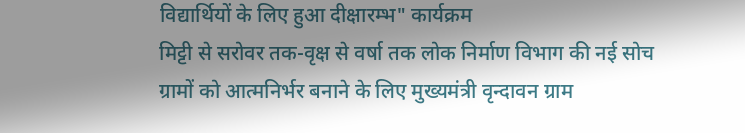विद्यार्थियों के लिए हुआ दीक्षारम्भ" कार्यक्रम
मिट्टी से सरोवर तक-वृक्ष से वर्षा तक लोक निर्माण विभाग की नई सोच
ग्रामों को आत्मनिर्भर बनाने के लिए मुख्यमंत्री वृन्दावन ग्राम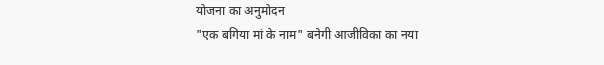योजना का अनुमोदन
"एक बगिया मां के नाम" बनेगी आजीविका का नया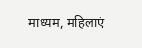माध्यम, महिलाएं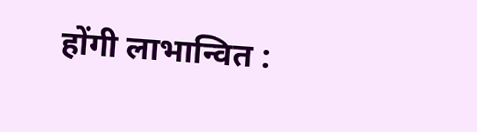होंगी लाभान्वित :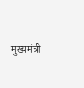मुख्यमंत्री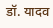डॉ. यादव